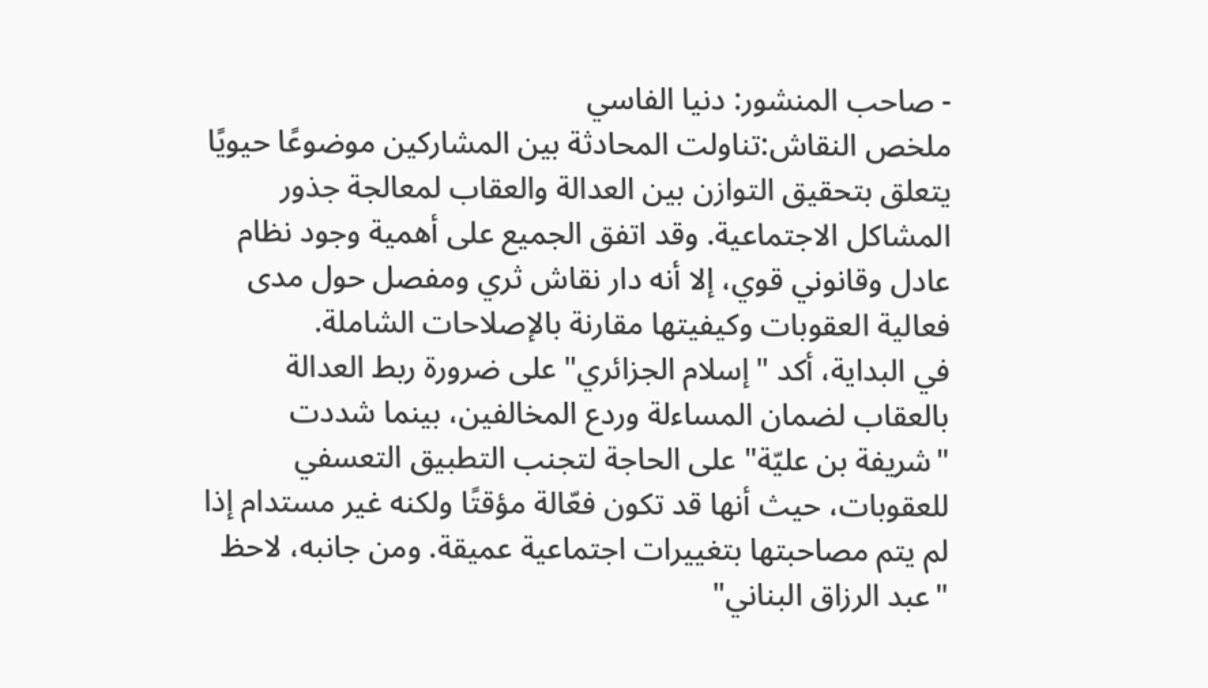- صاحب المنشور: دنيا الفاسي
ملخص النقاش:تناولت المحادثة بين المشاركين موضوعًا حيويًا يتعلق بتحقيق التوازن بين العدالة والعقاب لمعالجة جذور المشاكل الاجتماعية. وقد اتفق الجميع على أهمية وجود نظام عادل وقانوني قوي، إلا أنه دار نقاش ثري ومفصل حول مدى فعالية العقوبات وكيفيتها مقارنة بالإصلاحات الشاملة.
في البداية، أكد "إسلام الجزائري" على ضرورة ربط العدالة بالعقاب لضمان المساءلة وردع المخالفين، بينما شددت "شريفة بن عليّة" على الحاجة لتجنب التطبيق التعسفي للعقوبات، حيث أنها قد تكون فعّالة مؤقتًا ولكنه غير مستدام إذا لم يتم مصاحبتها بتغييرات اجتماعية عميقة. ومن جانبه، لاحظ "عبد الرزاق البناني"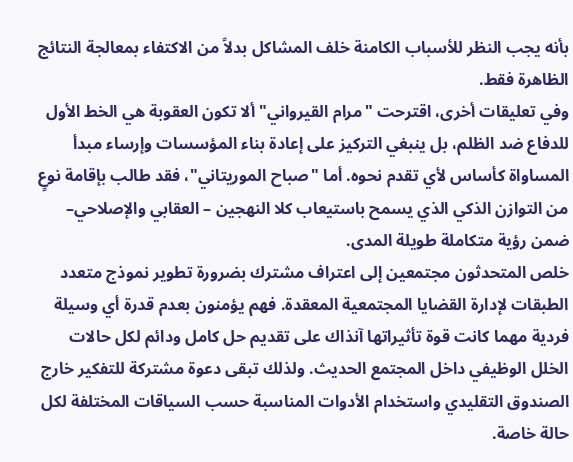بأنه يجب النظر للأسباب الكامنة خلف المشاكل بدلاً من الاكتفاء بمعالجة النتائج الظاهرة فقط.
وفي تعليقات أخرى، اقترحت "مرام القيرواني" ألا تكون العقوبة هي الخط الأول للدفاع ضد الظلم، بل ينبغي التركيز على إعادة بناء المؤسسات وإرساء مبدأ المساواة كأساس لأي تقدم نحوه. أما "صباح الموريتاني"، فقد طالب بإقامة نوعٍ من التوازن الذكي الذي يسمح باستيعاب كلا النهجين – العقابي والإصلاحي– ضمن رؤية متكاملة طويلة المدى.
خلص المتحدثون مجتمعين إلى اعتراف مشترك بضرورة تطوير نموذج متعدد الطبقات لإدارة القضايا المجتمعية المعقدة. فهم يؤمنون بعدم قدرة أي وسيلة فردية مهما كانت قوة تأثيراتها آنذاك على تقديم حل كامل ودائم لكل حالات الخلل الوظيفي داخل المجتمع الحديث. ولذلك تبقى دعوة مشتركة للتفكير خارج الصندوق التقليدي واستخدام الأدوات المناسبة حسب السياقات المختلفة لكل حالة خاصة.